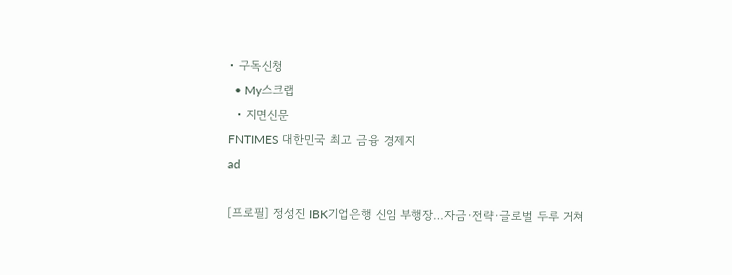• 구독신청
  • My스크랩
  • 지면신문
FNTIMES 대한민국 최고 금융 경제지
ad

[프로필] 정성진 IBK기업은행 신임 부행장…자금·전략·글로벌 두루 거쳐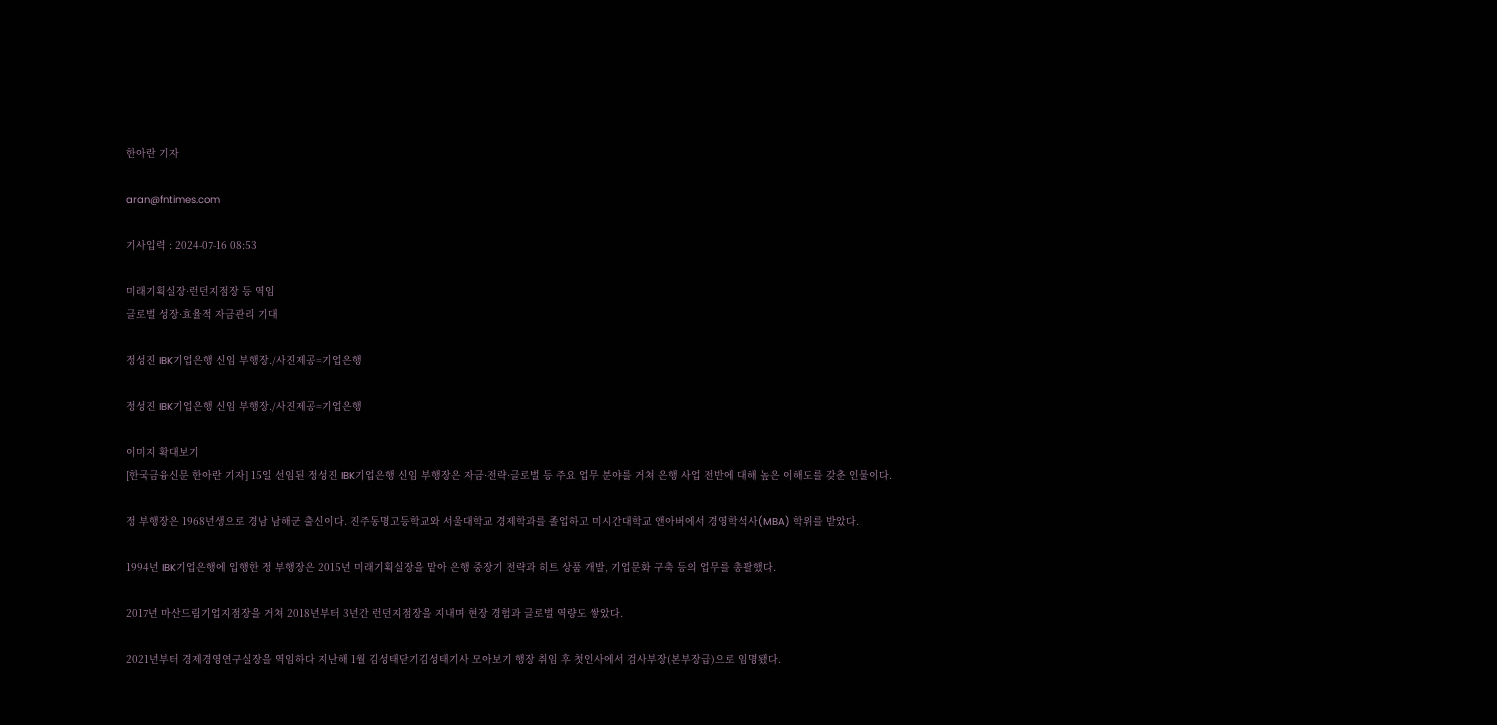한아란 기자

aran@fntimes.com

기사입력 : 2024-07-16 08:53

미래기획실장·런던지점장 등 역임
글로벌 성장·효율적 자금관리 기대

정성진 IBK기업은행 신임 부행장./사진제공=기업은행

정성진 IBK기업은행 신임 부행장./사진제공=기업은행

이미지 확대보기
[한국금융신문 한아란 기자] 15일 선임된 정성진 IBK기업은행 신임 부행장은 자금·전략·글로벌 등 주요 업무 분야를 거쳐 은행 사업 전반에 대해 높은 이해도를 갖춘 인물이다.

정 부행장은 1968년생으로 경남 남해군 출신이다. 진주동명고등학교와 서울대학교 경제학과를 졸업하고 미시간대학교 앤아버에서 경영학석사(MBA) 학위를 받았다.

1994년 IBK기업은행에 입행한 정 부행장은 2015년 미래기획실장을 맡아 은행 중장기 전략과 히트 상품 개발, 기업문화 구축 등의 업무를 총괄했다.

2017년 마산드림기업지점장을 거쳐 2018년부터 3년간 런던지점장을 지내며 현장 경험과 글로벌 역량도 쌓았다.

2021년부터 경제경영연구실장을 역임하다 지난해 1월 김성태닫기김성태기사 모아보기 행장 취임 후 첫인사에서 검사부장(본부장급)으로 임명됐다.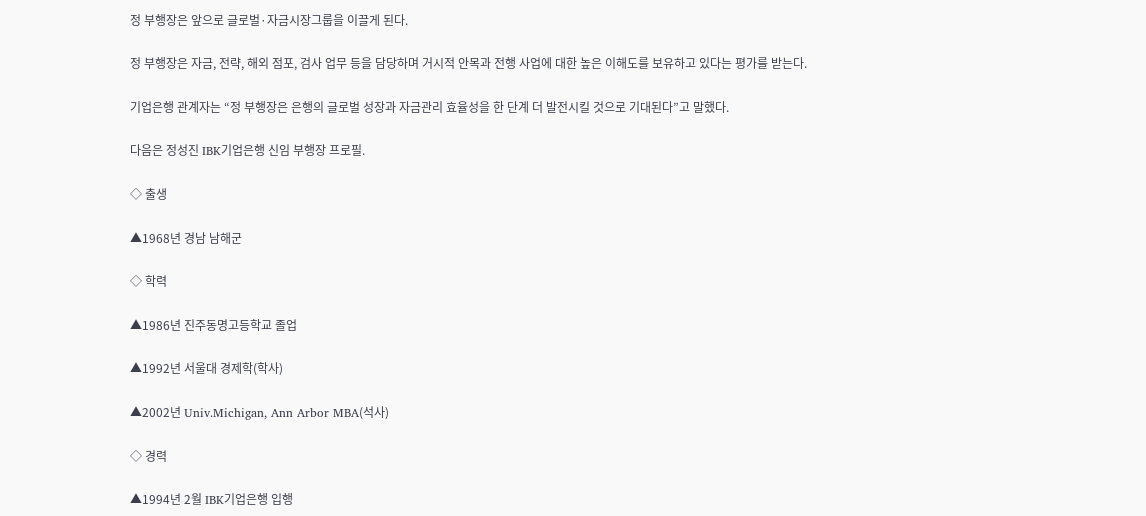정 부행장은 앞으로 글로벌·자금시장그룹을 이끌게 된다.

정 부행장은 자금, 전략, 해외 점포, 검사 업무 등을 담당하며 거시적 안목과 전행 사업에 대한 높은 이해도를 보유하고 있다는 평가를 받는다.

기업은행 관계자는 “정 부행장은 은행의 글로벌 성장과 자금관리 효율성을 한 단계 더 발전시킬 것으로 기대된다”고 말했다.

다음은 정성진 IBK기업은행 신임 부행장 프로필.

◇ 출생

▲1968년 경남 남해군

◇ 학력

▲1986년 진주동명고등학교 졸업

▲1992년 서울대 경제학(학사)

▲2002년 Univ.Michigan, Ann Arbor MBA(석사)

◇ 경력

▲1994년 2월 IBK기업은행 입행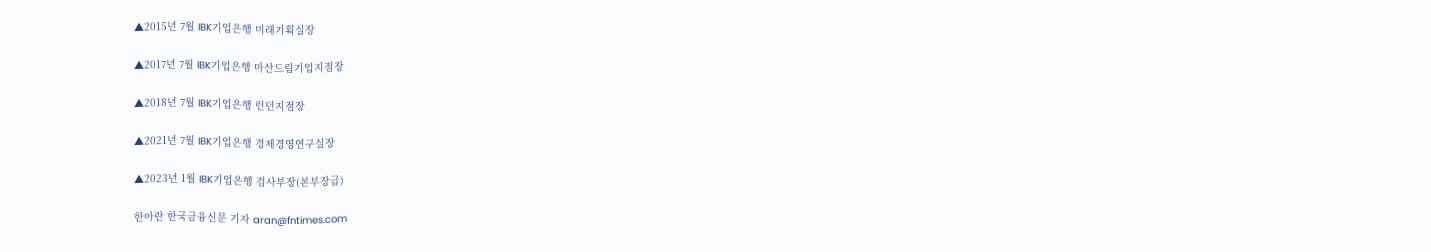▲2015년 7월 IBK기업은행 미래기획실장

▲2017년 7월 IBK기업은행 마산드림기업지점장

▲2018년 7월 IBK기업은행 런던지점장

▲2021년 7월 IBK기업은행 경제경영연구실장

▲2023년 1월 IBK기업은행 검사부장(본부장급)

한아란 한국금융신문 기자 aran@fntimes.com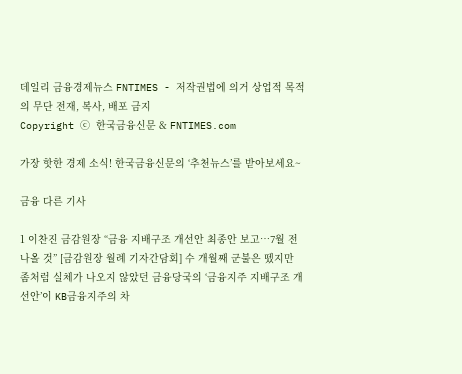데일리 금융경제뉴스 FNTIMES - 저작권법에 의거 상업적 목적의 무단 전재, 복사, 배포 금지
Copyright ⓒ 한국금융신문 & FNTIMES.com

가장 핫한 경제 소식! 한국금융신문의 ‘추천뉴스’를 받아보세요~

금융 다른 기사

1 이찬진 금감원장 “금융 지배구조 개선안 최종안 보고…7월 전 나올 것” [금감원장 월례 기자간담회] 수 개월째 군불은 뗐지만 좀처럼 실체가 나오지 않았던 금융당국의 ‘금융지주 지배구조 개선안’이 KB금융지주의 차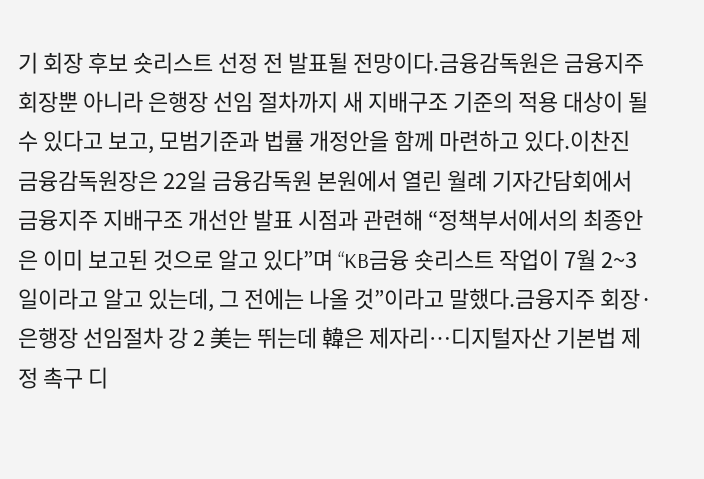기 회장 후보 숏리스트 선정 전 발표될 전망이다.금융감독원은 금융지주 회장뿐 아니라 은행장 선임 절차까지 새 지배구조 기준의 적용 대상이 될 수 있다고 보고, 모범기준과 법률 개정안을 함께 마련하고 있다.이찬진 금융감독원장은 22일 금융감독원 본원에서 열린 월례 기자간담회에서 금융지주 지배구조 개선안 발표 시점과 관련해 “정책부서에서의 최종안은 이미 보고된 것으로 알고 있다”며 “KB금융 숏리스트 작업이 7월 2~3일이라고 알고 있는데, 그 전에는 나올 것”이라고 말했다.금융지주 회장·은행장 선임절차 강 2 美는 뛰는데 韓은 제자리…디지털자산 기본법 제정 촉구 디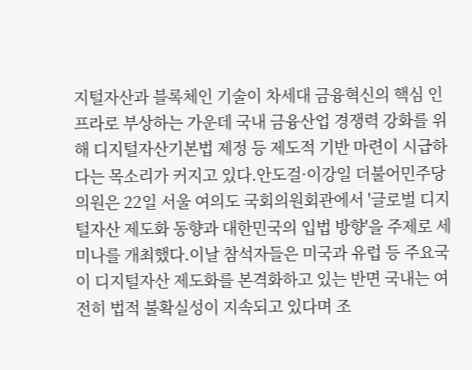지털자산과 블록체인 기술이 차세대 금융혁신의 핵심 인프라로 부상하는 가운데 국내 금융산업 경쟁력 강화를 위해 디지털자산기본법 제정 등 제도적 기반 마련이 시급하다는 목소리가 커지고 있다.안도걸·이강일 더불어민주당 의원은 22일 서울 여의도 국회의원회관에서 '글로벌 디지털자산 제도화 동향과 대한민국의 입법 방향'을 주제로 세미나를 개최했다.이날 참석자들은 미국과 유럽 등 주요국이 디지털자산 제도화를 본격화하고 있는 반면 국내는 여전히 법적 불확실성이 지속되고 있다며 조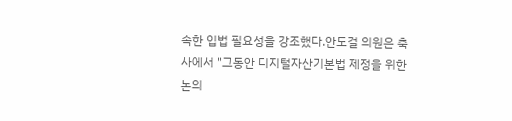속한 입법 필요성을 강조했다.안도걸 의원은 축사에서 "그동안 디지털자산기본법 제정을 위한 논의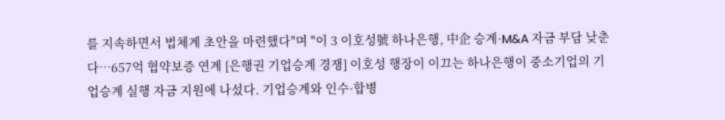를 지속하면서 법체계 초안을 마련했다"며 "이 3 이호성號 하나은행, 中企 승계·M&A 자금 부담 낮춘다…657억 협약보증 연계 [은행권 기업승계 경쟁] 이호성 행장이 이끄는 하나은행이 중소기업의 기업승계 실행 자금 지원에 나섰다. 기업승계와 인수·합병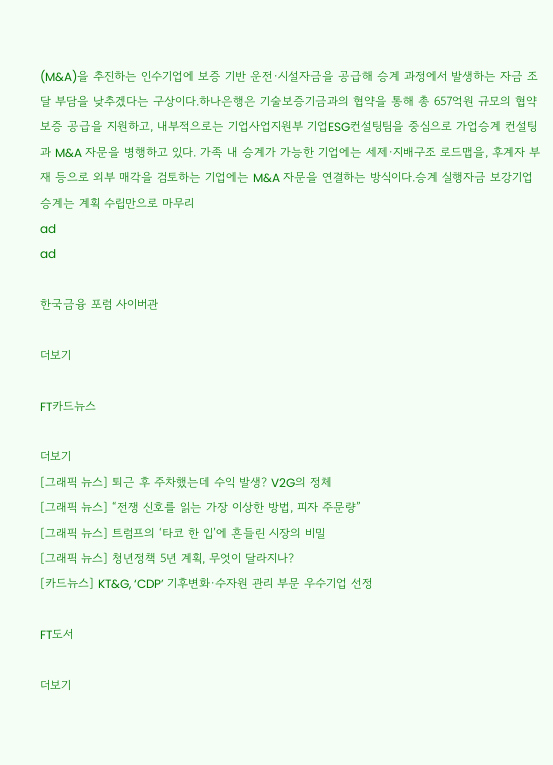(M&A)을 추진하는 인수기업에 보증 기반 운전·시설자금을 공급해 승계 과정에서 발생하는 자금 조달 부담을 낮추겠다는 구상이다.하나은행은 기술보증기금과의 협약을 통해 총 657억원 규모의 협약 보증 공급을 지원하고, 내부적으로는 기업사업지원부 기업ESG컨설팅팀을 중심으로 가업승계 컨설팅과 M&A 자문을 병행하고 있다. 가족 내 승계가 가능한 기업에는 세제·지배구조 로드맵을, 후계자 부재 등으로 외부 매각을 검토하는 기업에는 M&A 자문을 연결하는 방식이다.승계 실행자금 보강기업승계는 계획 수립만으로 마무리
ad
ad

한국금융 포럼 사이버관

더보기

FT카드뉴스

더보기
[그래픽 뉴스] 퇴근 후 주차했는데 수익 발생? V2G의 정체
[그래픽 뉴스] “전쟁 신호를 읽는 가장 이상한 방법, 피자 주문량”
[그래픽 뉴스] 트럼프의 ‘타코 한 입’에 흔들린 시장의 비밀
[그래픽 뉴스] 청년정책 5년 계획, 무엇이 달라지나?
[카드뉴스] KT&G, ‘CDP’ 기후변화·수자원 관리 부문 우수기업 선정

FT도서

더보기